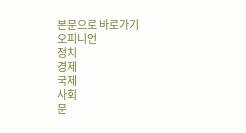본문으로 바로가기
오피니언
정치
경제
국제
사회
문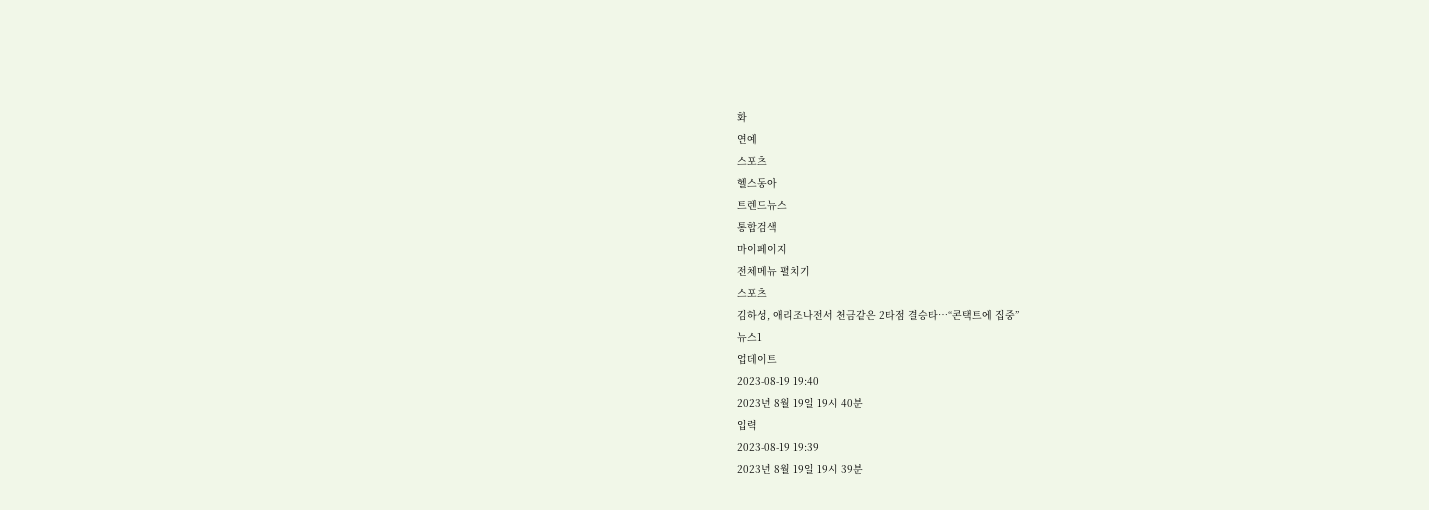화
연예
스포츠
헬스동아
트렌드뉴스
통합검색
마이페이지
전체메뉴 펼치기
스포츠
김하성, 애리조나전서 천금같은 2타점 결승타…“콘택트에 집중”
뉴스1
업데이트
2023-08-19 19:40
2023년 8월 19일 19시 40분
입력
2023-08-19 19:39
2023년 8월 19일 19시 39분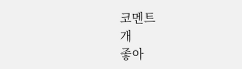코멘트
개
좋아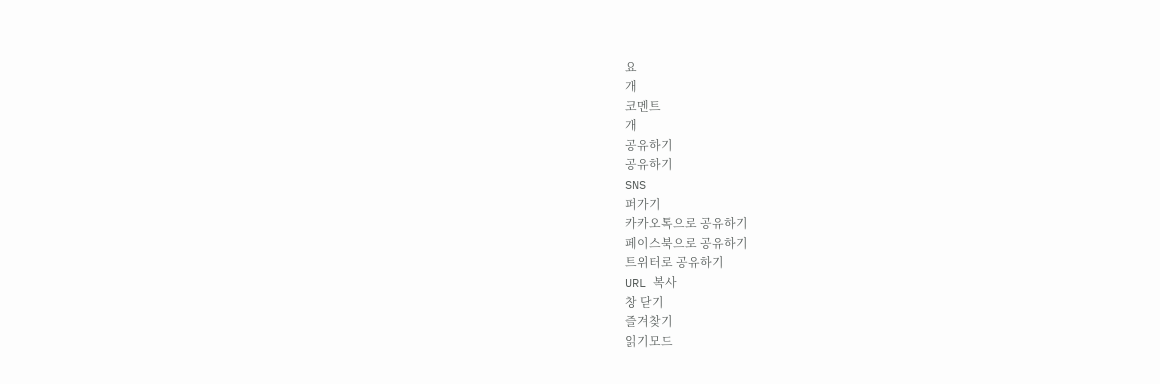요
개
코멘트
개
공유하기
공유하기
SNS
퍼가기
카카오톡으로 공유하기
페이스북으로 공유하기
트위터로 공유하기
URL 복사
창 닫기
즐겨찾기
읽기모드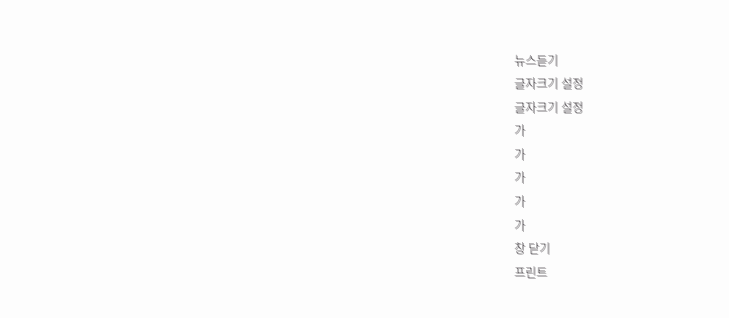뉴스듣기
글자크기 설정
글자크기 설정
가
가
가
가
가
창 닫기
프린트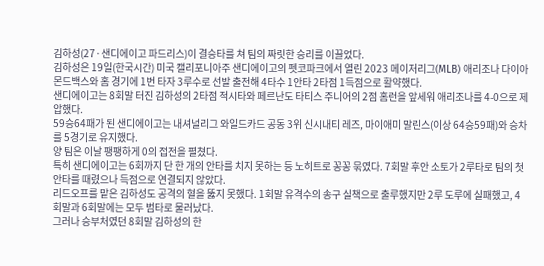김하성(27·샌디에이고 파드리스)이 결승타를 쳐 팀의 짜릿한 승리를 이끌었다.
김하성은 19일(한국시간) 미국 캘리포니아주 샌디에이고의 펫코파크에서 열린 2023 메이저리그(MLB) 애리조나 다이아몬드백스와 홈 경기에 1번 타자 3루수로 선발 출전해 4타수 1안타 2타점 1득점으로 활약했다.
샌디에이고는 8회말 터진 김하성의 2타점 적시타와 페르난도 타티스 주니어의 2점 홈런을 앞세워 애리조나를 4-0으로 제압했다.
59승64패가 된 샌디에이고는 내셔널리그 와일드카드 공동 3위 신시내티 레즈, 마이애미 말린스(이상 64승59패)와 승차를 5경기로 유지했다.
양 팀은 이날 팽팽하게 0의 접전을 펼쳤다.
특히 샌디에이고는 6회까지 단 한 개의 안타를 치지 못하는 등 노히트로 꽁꽁 묶였다. 7회말 후안 소토가 2루타로 팀의 첫 안타를 때렸으나 득점으로 연결되지 않았다.
리드오프를 맡은 김하성도 공격의 혈을 뚫지 못했다. 1회말 유격수의 송구 실책으로 출루했지만 2루 도루에 실패했고, 4회말과 6회말에는 모두 범타로 물러났다.
그러나 승부처였던 8회말 김하성의 한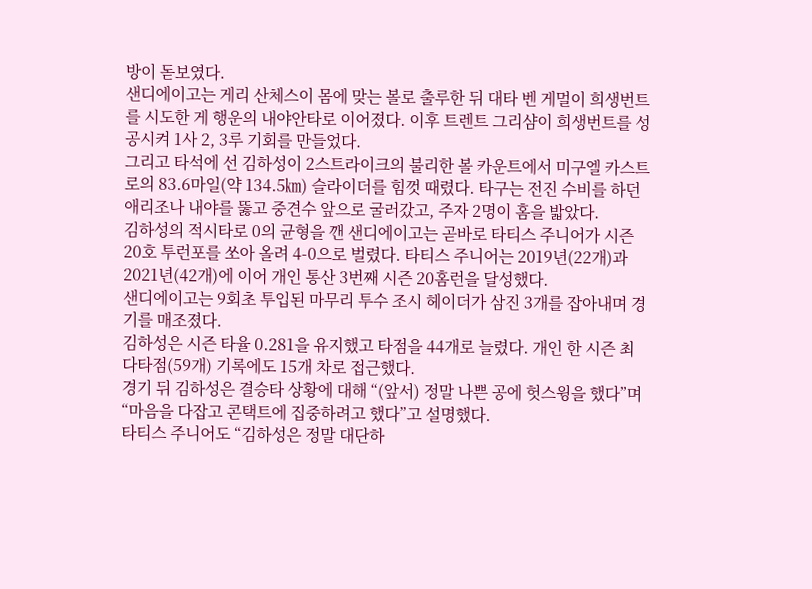방이 돋보였다.
샌디에이고는 게리 산체스이 몸에 맞는 볼로 출루한 뒤 대타 벤 게멀이 희생번트를 시도한 게 행운의 내야안타로 이어졌다. 이후 트렌트 그리샴이 희생번트를 성공시켜 1사 2, 3루 기회를 만들었다.
그리고 타석에 선 김하성이 2스트라이크의 불리한 볼 카운트에서 미구엘 카스트로의 83.6마일(약 134.5㎞) 슬라이더를 힘껏 때렸다. 타구는 전진 수비를 하던 애리조나 내야를 뚫고 중견수 앞으로 굴러갔고, 주자 2명이 홈을 밟았다.
김하성의 적시타로 0의 균형을 깬 샌디에이고는 곧바로 타티스 주니어가 시즌 20호 투런포를 쏘아 올려 4-0으로 벌렸다. 타티스 주니어는 2019년(22개)과 2021년(42개)에 이어 개인 통산 3번째 시즌 20홈런을 달성했다.
샌디에이고는 9회초 투입된 마무리 투수 조시 헤이더가 삼진 3개를 잡아내며 경기를 매조졌다.
김하성은 시즌 타율 0.281을 유지했고 타점을 44개로 늘렸다. 개인 한 시즌 최다타점(59개) 기록에도 15개 차로 접근했다.
경기 뒤 김하성은 결승타 상황에 대해 “(앞서) 정말 나쁜 공에 헛스윙을 했다”며 “마음을 다잡고 콘택트에 집중하려고 했다”고 설명했다.
타티스 주니어도 “김하성은 정말 대단하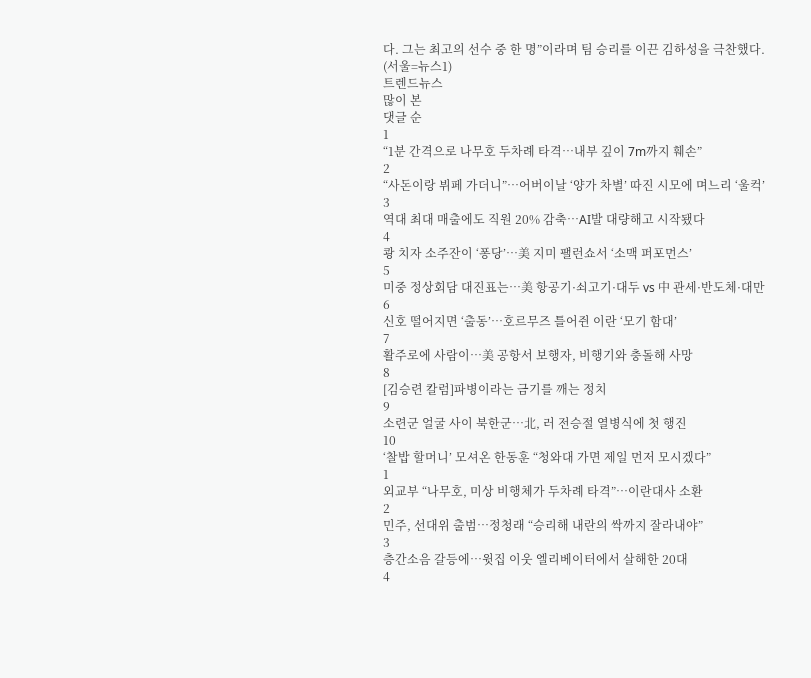다. 그는 최고의 선수 중 한 명”이라며 팀 승리를 이끈 김하성을 극찬했다.
(서울=뉴스1)
트렌드뉴스
많이 본
댓글 순
1
“1분 간격으로 나무호 두차례 타격…내부 깊이 7m까지 훼손”
2
“사돈이랑 뷔페 가더니”…어버이날 ‘양가 차별’ 따진 시모에 며느리 ‘울컥’
3
역대 최대 매출에도 직원 20% 감축…AI발 대량해고 시작됐다
4
쾅 치자 소주잔이 ‘퐁당’…美 지미 팰런쇼서 ‘소맥 퍼포먼스’
5
미중 정상회담 대진표는…美 항공기·쇠고기·대두 vs 中 관세·반도체·대만
6
신호 떨어지면 ‘출동’…호르무즈 틀어쥔 이란 ‘모기 함대’
7
활주로에 사람이…美 공항서 보행자, 비행기와 충돌해 사망
8
[김승련 칼럼]파병이라는 금기를 깨는 정치
9
소련군 얼굴 사이 북한군…北, 러 전승절 열병식에 첫 행진
10
‘찰밥 할머니’ 모셔온 한동훈 “청와대 가면 제일 먼저 모시겠다”
1
외교부 “나무호, 미상 비행체가 두차례 타격”…이란대사 소환
2
민주, 선대위 출범…정청래 “승리해 내란의 싹까지 잘라내야”
3
층간소음 갈등에…윗집 이웃 엘리베이터에서 살해한 20대
4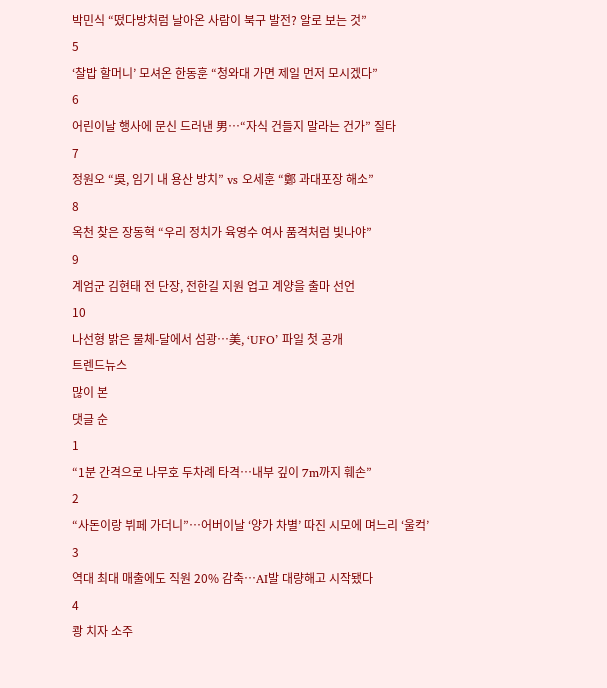박민식 “떴다방처럼 날아온 사람이 북구 발전? 알로 보는 것”
5
‘찰밥 할머니’ 모셔온 한동훈 “청와대 가면 제일 먼저 모시겠다”
6
어린이날 행사에 문신 드러낸 男…“자식 건들지 말라는 건가” 질타
7
정원오 “吳, 임기 내 용산 방치” vs 오세훈 “鄭 과대포장 해소”
8
옥천 찾은 장동혁 “우리 정치가 육영수 여사 품격처럼 빛나야”
9
계엄군 김현태 전 단장, 전한길 지원 업고 계양을 출마 선언
10
나선형 밝은 물체-달에서 섬광…美, ‘UFO’ 파일 첫 공개
트렌드뉴스
많이 본
댓글 순
1
“1분 간격으로 나무호 두차례 타격…내부 깊이 7m까지 훼손”
2
“사돈이랑 뷔페 가더니”…어버이날 ‘양가 차별’ 따진 시모에 며느리 ‘울컥’
3
역대 최대 매출에도 직원 20% 감축…AI발 대량해고 시작됐다
4
쾅 치자 소주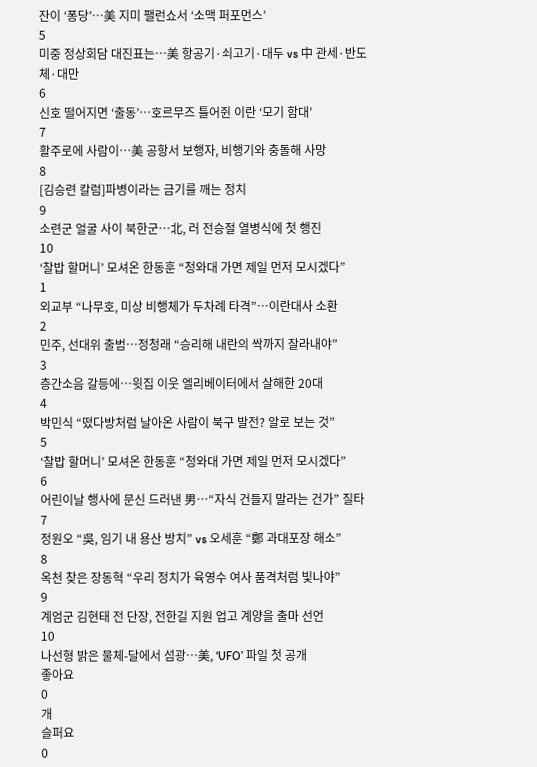잔이 ‘퐁당’…美 지미 팰런쇼서 ‘소맥 퍼포먼스’
5
미중 정상회담 대진표는…美 항공기·쇠고기·대두 vs 中 관세·반도체·대만
6
신호 떨어지면 ‘출동’…호르무즈 틀어쥔 이란 ‘모기 함대’
7
활주로에 사람이…美 공항서 보행자, 비행기와 충돌해 사망
8
[김승련 칼럼]파병이라는 금기를 깨는 정치
9
소련군 얼굴 사이 북한군…北, 러 전승절 열병식에 첫 행진
10
‘찰밥 할머니’ 모셔온 한동훈 “청와대 가면 제일 먼저 모시겠다”
1
외교부 “나무호, 미상 비행체가 두차례 타격”…이란대사 소환
2
민주, 선대위 출범…정청래 “승리해 내란의 싹까지 잘라내야”
3
층간소음 갈등에…윗집 이웃 엘리베이터에서 살해한 20대
4
박민식 “떴다방처럼 날아온 사람이 북구 발전? 알로 보는 것”
5
‘찰밥 할머니’ 모셔온 한동훈 “청와대 가면 제일 먼저 모시겠다”
6
어린이날 행사에 문신 드러낸 男…“자식 건들지 말라는 건가” 질타
7
정원오 “吳, 임기 내 용산 방치” vs 오세훈 “鄭 과대포장 해소”
8
옥천 찾은 장동혁 “우리 정치가 육영수 여사 품격처럼 빛나야”
9
계엄군 김현태 전 단장, 전한길 지원 업고 계양을 출마 선언
10
나선형 밝은 물체-달에서 섬광…美, ‘UFO’ 파일 첫 공개
좋아요
0
개
슬퍼요
0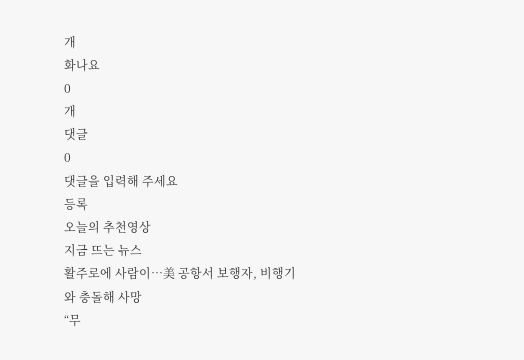개
화나요
0
개
댓글
0
댓글을 입력해 주세요
등록
오늘의 추천영상
지금 뜨는 뉴스
활주로에 사람이…美 공항서 보행자, 비행기와 충돌해 사망
“무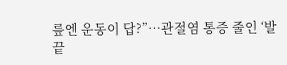릎엔 운동이 답?”…관절염 통증 줄인 ‘발끝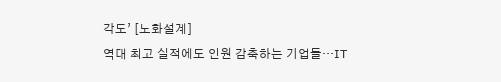각도’ [노화설계]
역대 최고 실적에도 인원 감축하는 기업들…IT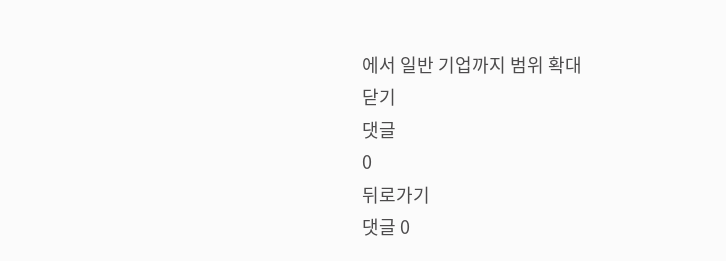에서 일반 기업까지 범위 확대
닫기
댓글
0
뒤로가기
댓글 0